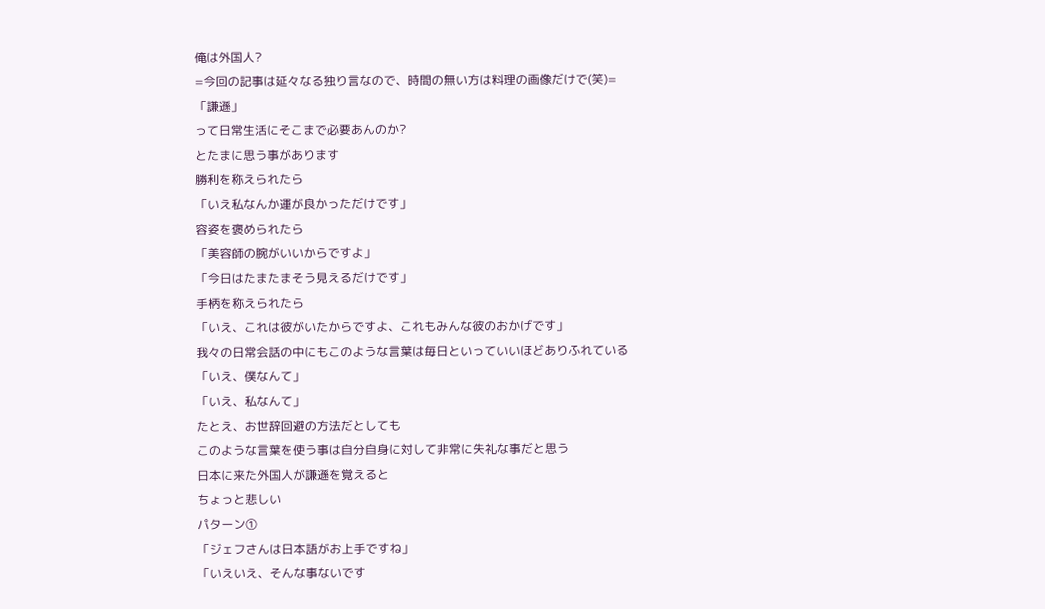俺は外国人?
=今回の記事は延々なる独り言なので、時間の無い方は料理の画像だけで(笑)=
「謙遜」
って日常生活にそこまで必要あんのか?
とたまに思う事があります
勝利を称えられたら
「いえ私なんか運が良かっただけです」
容姿を褒められたら
「美容師の腕がいいからですよ」
「今日はたまたまそう見えるだけです」
手柄を称えられたら
「いえ、これは彼がいたからですよ、これもみんな彼のおかげです」
我々の日常会話の中にもこのような言葉は毎日といっていいほどありふれている
「いえ、僕なんて」
「いえ、私なんて」
たとえ、お世辞回避の方法だとしても
このような言葉を使う事は自分自身に対して非常に失礼な事だと思う
日本に来た外国人が謙遜を覚えると
ちょっと悲しい
パターン①
「ジェフさんは日本語がお上手ですね」
「いえいえ、そんな事ないです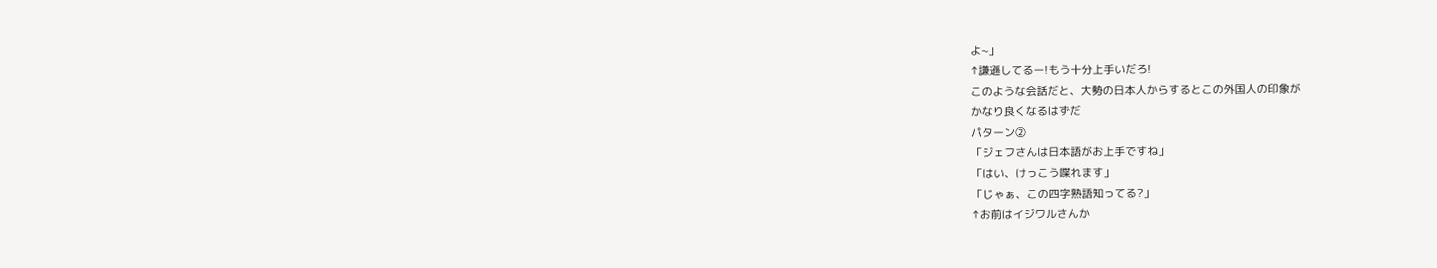よ~」
↑謙遜してるー!もう十分上手いだろ!
このような会話だと、大勢の日本人からするとこの外国人の印象が
かなり良くなるはずだ
パターン②
「ジェフさんは日本語がお上手ですね」
「はい、けっこう喋れます」
「じゃぁ、この四字熟語知ってる?」
↑お前はイジワルさんか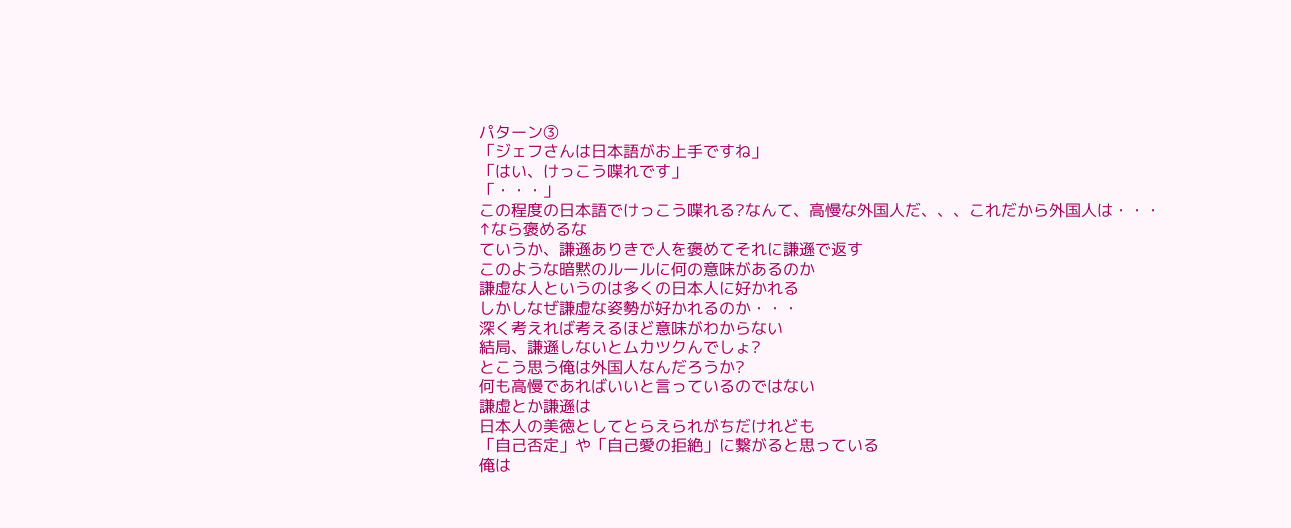パターン③
「ジェフさんは日本語がお上手ですね」
「はい、けっこう喋れです」
「・・・」
この程度の日本語でけっこう喋れる?なんて、高慢な外国人だ、、、これだから外国人は・・・
↑なら褒めるな
ていうか、謙遜ありきで人を褒めてそれに謙遜で返す
このような暗黙のルールに何の意味があるのか
謙虚な人というのは多くの日本人に好かれる
しかしなぜ謙虚な姿勢が好かれるのか・・・
深く考えれば考えるほど意味がわからない
結局、謙遜しないとムカツクんでしょ?
とこう思う俺は外国人なんだろうか?
何も高慢であればいいと言っているのではない
謙虚とか謙遜は
日本人の美徳としてとらえられがちだけれども
「自己否定」や「自己愛の拒絶」に繋がると思っている
俺は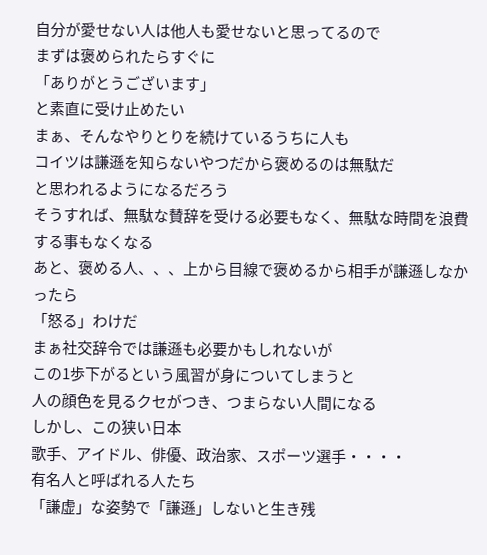自分が愛せない人は他人も愛せないと思ってるので
まずは褒められたらすぐに
「ありがとうございます」
と素直に受け止めたい
まぁ、そんなやりとりを続けているうちに人も
コイツは謙遜を知らないやつだから褒めるのは無駄だ
と思われるようになるだろう
そうすれば、無駄な賛辞を受ける必要もなく、無駄な時間を浪費する事もなくなる
あと、褒める人、、、上から目線で褒めるから相手が謙遜しなかったら
「怒る」わけだ
まぁ社交辞令では謙遜も必要かもしれないが
この1歩下がるという風習が身についてしまうと
人の顔色を見るクセがつき、つまらない人間になる
しかし、この狭い日本
歌手、アイドル、俳優、政治家、スポーツ選手・・・・
有名人と呼ばれる人たち
「謙虚」な姿勢で「謙遜」しないと生き残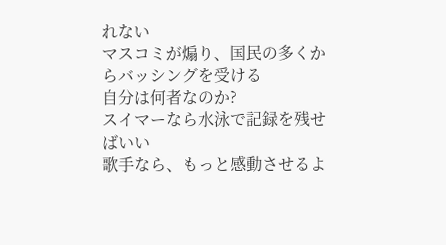れない
マスコミが煽り、国民の多くからバッシングを受ける
自分は何者なのか?
スイマーなら水泳で記録を残せばいい
歌手なら、もっと感動させるよ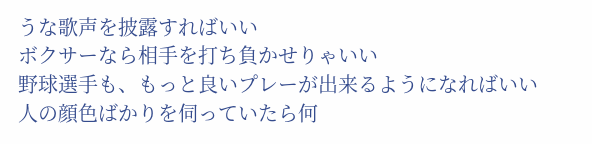うな歌声を披露すればいい
ボクサーなら相手を打ち負かせりゃいい
野球選手も、もっと良いプレーが出来るようになればいい
人の顔色ばかりを伺っていたら何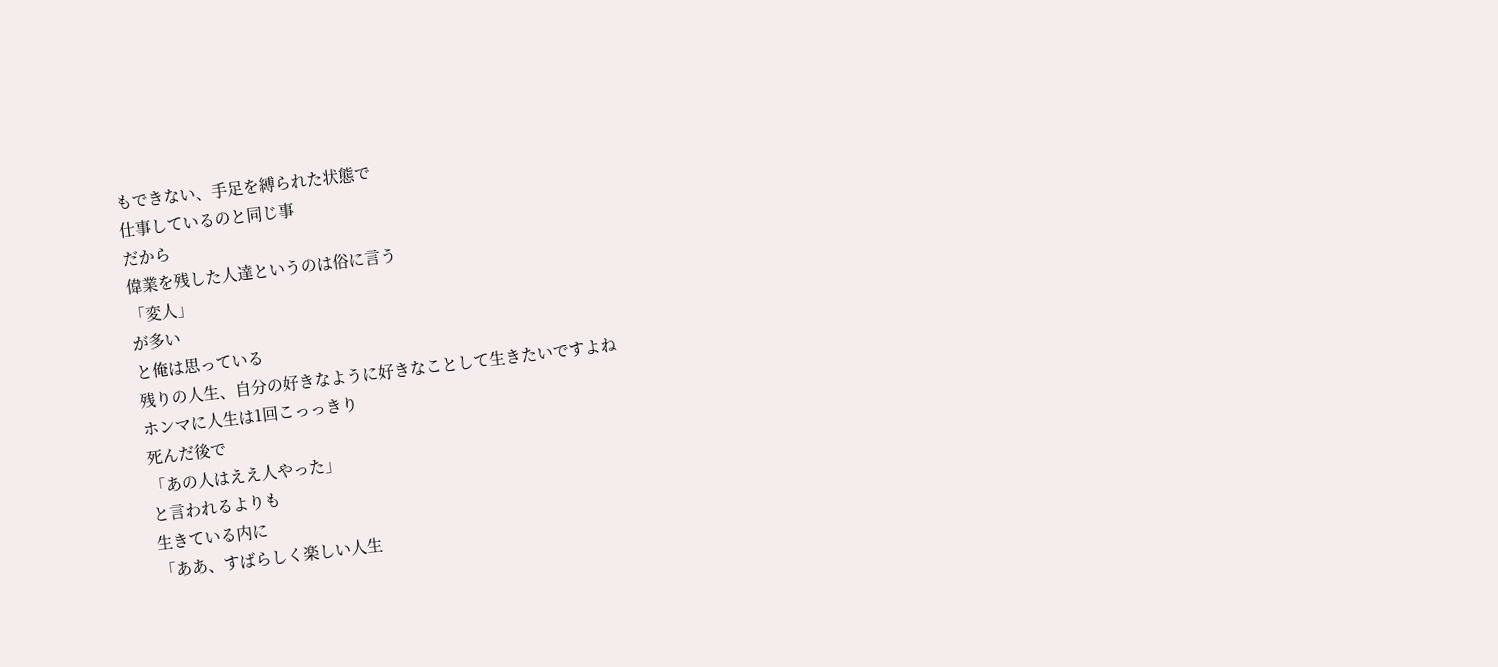もできない、手足を縛られた状態で
仕事しているのと同じ事
だから
偉業を残した人達というのは俗に言う
「変人」
が多い
と俺は思っている
残りの人生、自分の好きなように好きなことして生きたいですよね
ホンマに人生は1回こっっきり
死んだ後で
「あの人はええ人やった」
と言われるよりも
生きている内に
「ああ、すばらしく楽しい人生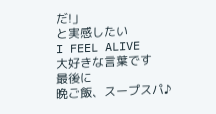だ!」
と実感したい
I FEEL ALIVE
大好きな言葉です
最後に
晩ご飯、スープスパ♪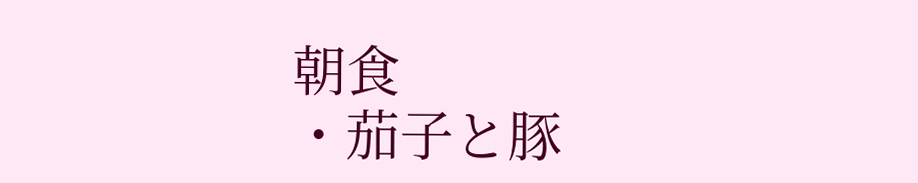朝食
・茄子と豚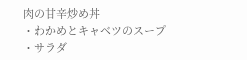肉の甘辛炒め丼
・わかめとキャベツのスープ
・サラダ